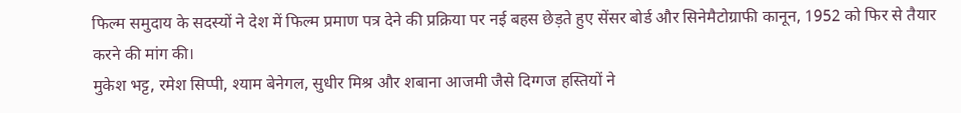फिल्म समुदाय के सदस्यों ने देश में फिल्म प्रमाण पत्र देने की प्रक्रिया पर नई बहस छेड़ते हुए सेंसर बोर्ड और सिनेमैटोग्राफी कानून, 1952 को फिर से तैयार करने की मांग की।
मुकेश भट्ट, रमेश सिप्पी, श्याम बेनेगल, सुधीर मिश्र और शबाना आजमी जैसे दिग्गज हस्तियों ने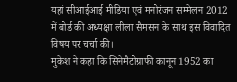यहां सीआईआई मीडिया एवं मनोरंजन सम्मेलन 2012 में बोर्ड की अध्यक्षा लीला सैमसन के साथ इस विवादित विषय पर चर्चा की।
मुकेश ने कहा कि सिनेमैटोग्राफी कानून 1952 का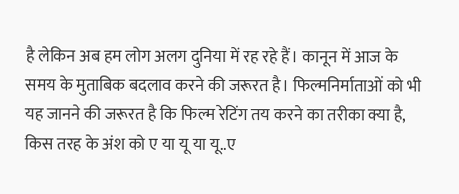है लेकिन अब हम लोग अलग दुनिया में रह रहे हैं। कानून में आज के समय के मुताबिक बदलाव करने की जरूरत है। फिल्मनिर्माताओं को भी यह जानने की जरूरत है कि फिल्म रेटिंग तय करने का तरीका क्या है, किस तरह के अंश को ए या यू या यू..ए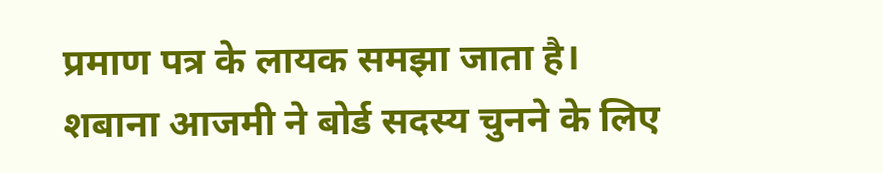प्रमाण पत्र के लायक समझा जाता है।
शबाना आजमी ने बोर्ड सदस्य चुनने के लिए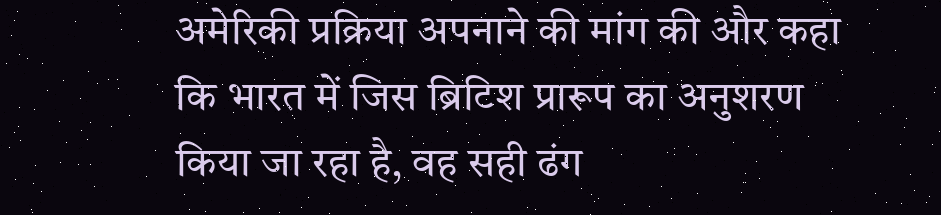अमेरिकी प्रक्रिया अपनाने की मांग की और कहा कि भारत में जिस ब्रिटिश प्रारूप का अनुशरण किया जा रहा है, वह सही ढंग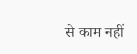से काम नहीं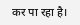कर पा रहा है।